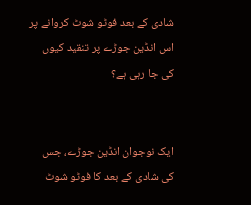شادی کے بعد فوٹو شوٹ کروانے پر اس انڈین جوڑے پر تنقید کیوں کی جا رہی ہے؟


ایک نوجوان انڈین جوڑے، جس کی شادی کے بعد کا فوٹو شوٹ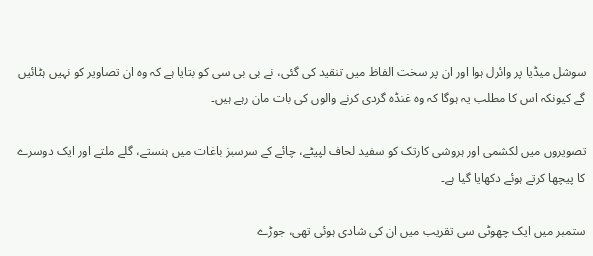سوشل میڈیا پر وائرل ہوا اور ان پر سخت الفاظ میں تنقید کی گئی، نے بی بی سی کو بتایا ہے کہ وہ ان تصاویر کو نہیں ہٹائیں گے کیونکہ اس کا مطلب یہ ہوگا کہ وہ غنڈہ گردی کرنے والوں کی بات مان رہے ہیں۔

تصویروں میں لکشمی اور ہروشی کارتک کو سفید لحاف لپیٹے، چائے کے سرسبز باغات میں ہنستے، گلے ملتے اور ایک دوسرے کا پیچھا کرتے ہوئے دکھایا گیا ہے۔

ستمبر میں ایک چھوٹی سی تقریب میں ان کی شادی ہوئی تھی، جوڑے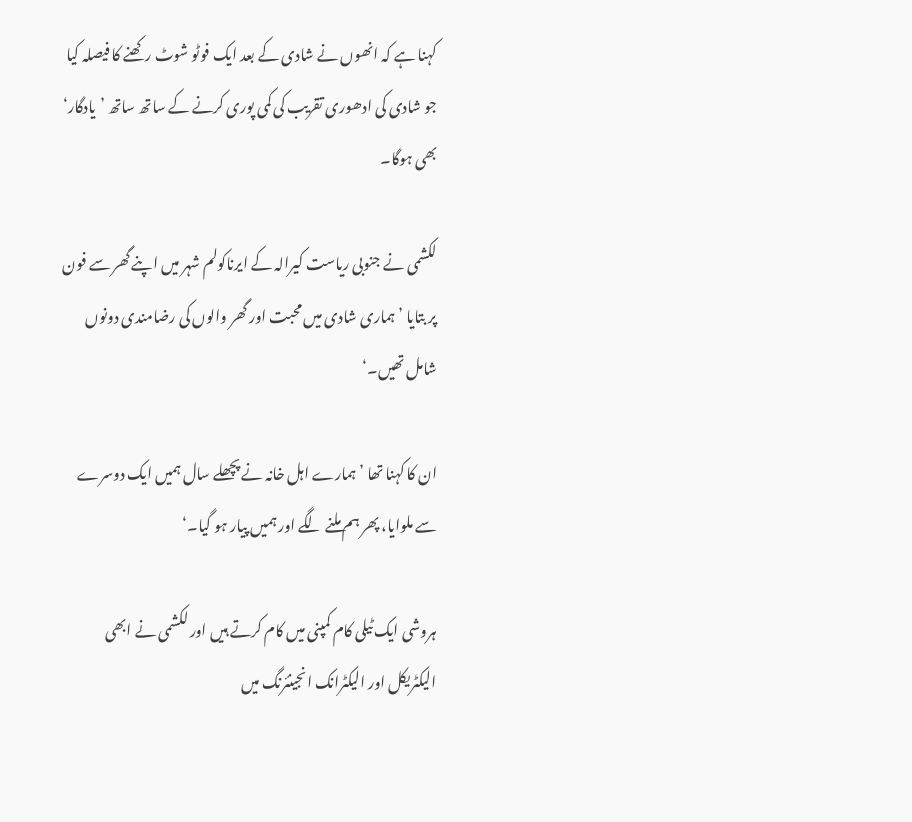کہنا ہے کہ انھوں نے شادی کے بعد ایک فوٹو شوٹ رکھنے کا فیصلہ کیا جو شادی کی ادھوری تقریب کی کمی پوری کرنے کے ساتھ ساتھ ’یادگار‘ بھی ہوگا۔

لکشمی نے جنوبی ریاست کیرالہ کے ایرناکولم شہر میں اپنے گھر سے فون پر بتایا ’ہماری شادی میں محبت اور گھر والوں کی رضامندی دونوں شامل تھیں۔‘

ان کا کہنا تھا ’ہمارے اہل خانہ نے پچھلے سال ہمیں ایک دوسرے سے ملوایا، پھر ہم ملنے لگے اور ہمیں پیار ہو گیا۔‘

ہروشی ایک ٹیلی کام کمپنی میں کام کرتے ہیں اور لکشمی نے ابھی الیکٹریکل اور الیکٹرانک انجینئرنگ میں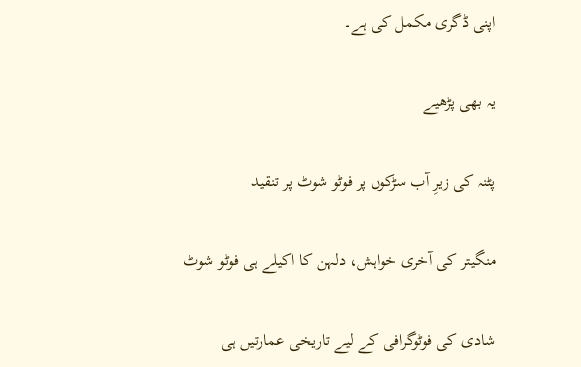اپنی ڈگری مکمل کی ہے۔

یہ بھی پڑھیے

پٹنہ کی زیرِ آب سڑکوں پر فوٹو شوٹ پر تنقید

منگیتر کی آخری خواہش، دلہن کا اکیلے ہی فوٹو شوٹ

شادی کی فوٹوگرافی کے لیے تاریخی عمارتیں ہی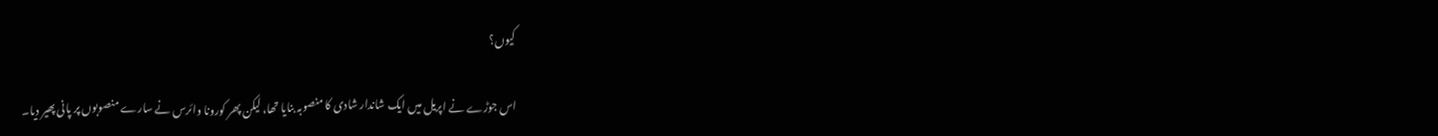کیوں؟

اس جوڑے نے اپریل میں ایک شاندار شادی کا منصوبہ بنایا تھا، لیکن پھر کورونا وائرس نے سارے منصوبوں پر پانی پھیر دیا۔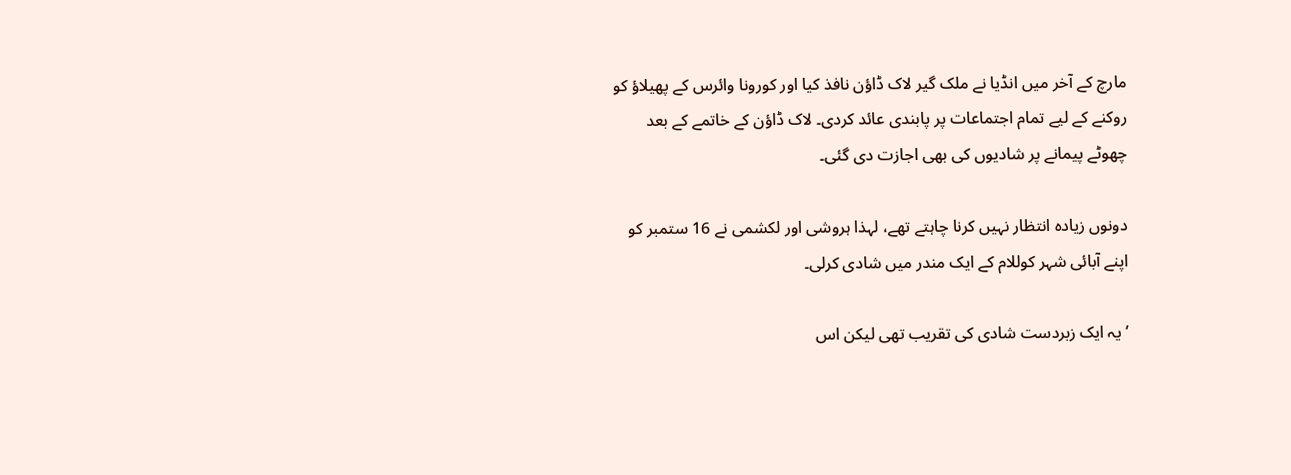مارچ کے آخر میں انڈیا نے ملک گیر لاک ڈاؤن نافذ کیا اور کورونا وائرس کے پھیلاؤ کو روکنے کے لیے تمام اجتماعات پر پابندی عائد کردی۔ لاک ڈاؤن کے خاتمے کے بعد چھوٹے پیمانے پر شادیوں کی بھی اجازت دی گئی۔

دونوں زیادہ انتظار نہیں کرنا چاہتے تھے، لہذا ہروشی اور لکشمی نے 16 ستمبر کو اپنے آبائی شہر کوللام کے ایک مندر میں شادی کرلی۔

’یہ ایک زبردست شادی کی تقریب تھی لیکن اس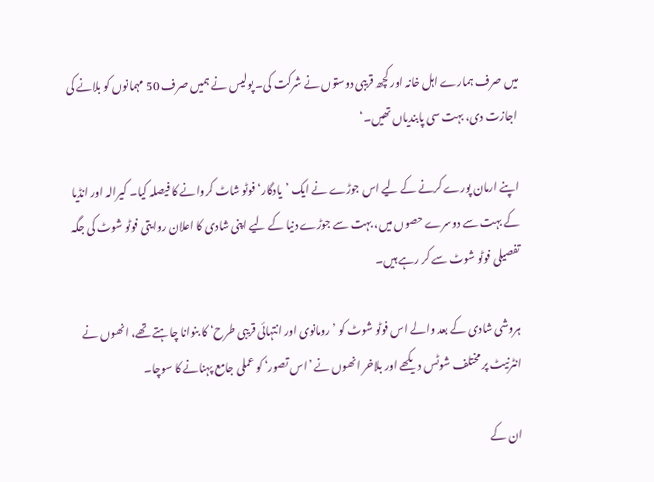میں صرف ہمارے اہل خانہ اور کچھ قریبی دوستوں نے شرکت کی۔ پولیس نے ہمیں صرف 50 مہمانوں کو بلانے کی اجازت دی، بہت سی پابندیاں تھیں۔‘

اپنے ارمان پورے کرنے کے لیے اس جوڑے نے ایک ’یادگار‘ فوٹو شاٹ کروانے کا فیصلہ کیا۔ کیرالہ اور انڈیا کے بہت سے دوسرے حصوں میں، بہت سے جوڑے دنیا کے لیے اپنی شادی کا اعلان روایتی فوٹو شوٹ کی جگہ تفصیلی فوٹو شوٹ سے کر رہے ہیں۔

ہروشی شادی کے بعد والے اس فوٹو شوٹ کو ’رومانوی اور انتہائی قریبی طرح‘ کا بنوانا چاہتے تھے، انھوں نے انٹرنیٹ پر مختلف شوٹس دیکھے اور بلاخر انھوں نے ’اس تصور‘ کو عملی جامع پہنانے کا سوچا۔

ان کے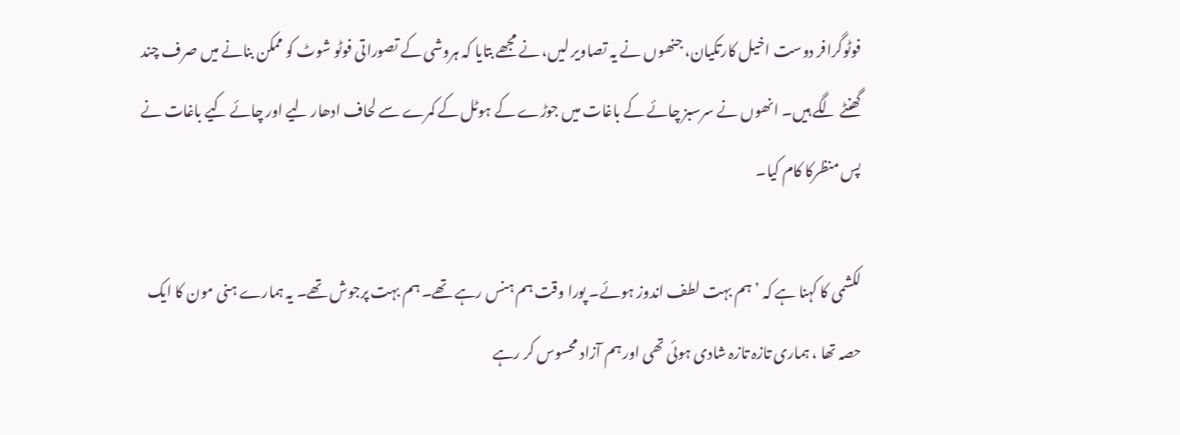فوٹوگرافر دوست اخیل کارتکیان، جنھوں نے یہ تصاویر لیں، نے مجھے بتایا کہ ہروشی کے تصوراتی فوٹو شوٹ کو ممکن بنانے میں صرف چند گھنٹے لگے ہیں۔ انھوں نے سرسبز چائے کے باغات میں جوڑے کے ہوٹل کے کمرے سے لحاف ادھار لیے اور چائے کیے باغات نے پس منظرکا کام کیا۔

لکشمی کا کہنا ہے کہ ’ہم بہت لطف اندوز ہوئے۔ پورا وقت ہم ہنس رہے تھے۔ ہم بہت پرجوش تھے۔ یہ ہمارے ہنی مون کا ایک حصہ تھا ، ہماری تازہ تازہ شادی ہوئی تھی اور ہم آزاد محسوس کر رہے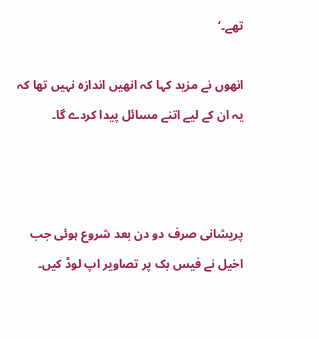تھے۔‘

انھوں نے مزید کہا کہ انھیں اندازہ نہیں تھا کہ یہ ان کے لیے اتنے مسائل پیدا کردے گا۔



پریشانی صرف دو دن بعد شروع ہوئی جب اخیل نے فیس بک پر تصاویر اپ لوڈ کیں۔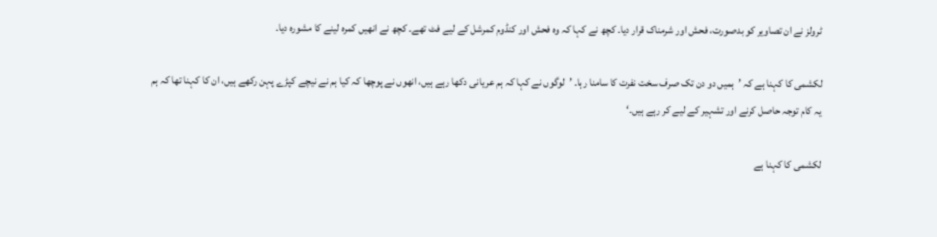ٹرولز نے ان تصاویر کو بدصورت، فحش اور شرمناک قرار دیا۔ کچھ نے کہا کہ وہ فحش اور کنڈوم کمرشل کے لیے فٹ تھے۔ کچھ نے انھیں کمرہ لینے کا مشورہ دیا۔

لکشمی کا کہنا ہے کہ ’ہمیں دو دن تک صرف سخت نفرت کا سامنا رہا۔ ’لوگوں نے کہا کہ ہم عریانی دکھا رہے ہیں، انھوں نے پوچھا کہ کیا ہم نے نیچے کپڑے پہن رکھے ہیں، ان کا کہنا تھا کہ ہم یہ کام توجہ حاصل کرنے اور تشہیر کے لیے کر رہے ہیں۔‘

لکشمی کا کہنا ہے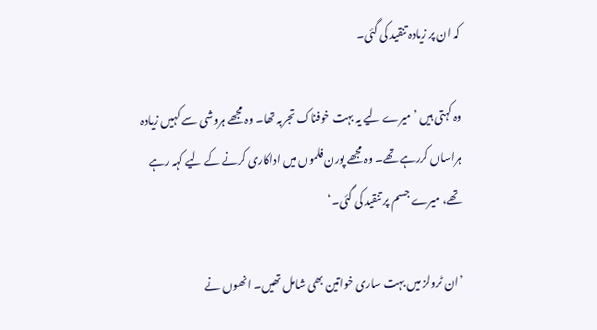کہ ان پر زیادہ تنقید کی گئی۔

وہ کہتی ہیں ’میرے لیے یہ بہت خوفناک تجربہ تھا۔ وہ مجھے ہروشی سے کہیں زیادہ ہراساں کررہے تھے۔ وہ مجھے پورن فلموں میں اداکاری کرنے کے لیے کہہ رہے تھے، میرے جسم پر تنقید کی گئی۔‘

’ان ٹرولز میں بہت ساری خواتین بھی شامل تھیں۔ انھوں نے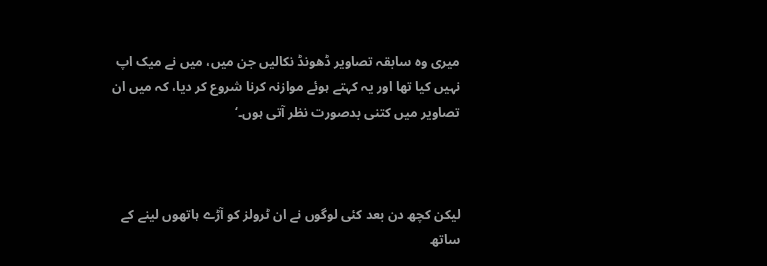میری وہ سابقہ تصاویر ڈھونڈ نکالیں جن میں، میں نے میک اپ نہیں کیا تھا اور یہ کہتے ہوئے موازنہ کرنا شروع کر دیا، کہ میں ان تصاویر میں کتنی بدصورت نظر آتی ہوں۔‘



لیکن کچھ دن بعد کئی لوگوں نے ان ٹرولز کو آڑے ہاتھوں لینے کے ساتھ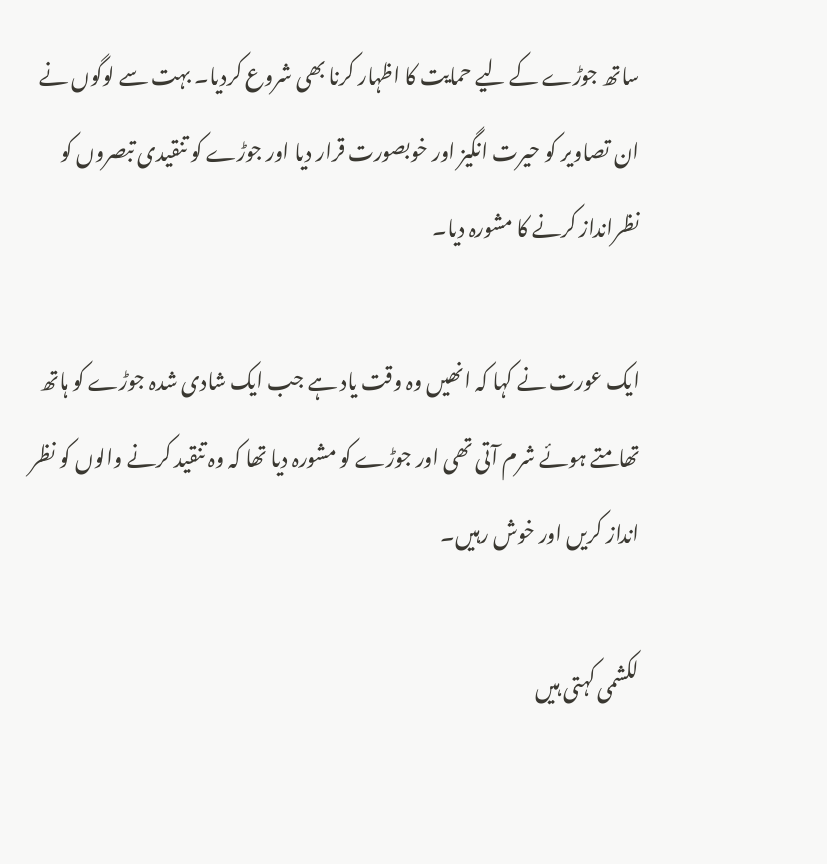ساتھ جوڑے کے لیے حمایت کا اظہار کرنا بھی شروع کردیا۔ بہت سے لوگوں نے ان تصاویر کو حیرت انگیز اور خوبصورت قرار دیا اور جوڑے کو تنقیدی تبصروں کو نظرانداز کرنے کا مشورہ دیا۔

ایک عورت نے کہا کہ انھیں وہ وقت یاد ہے جب ایک شادی شدہ جوڑے کو ہاتھ تھامتے ہوئے شرم آتی تھی اور جوڑے کو مشورہ دیا تھا کہ وہ تنقید کرنے والوں کو نظر انداز کریں اور خوش رہیں۔

لکشمی کہتی ہیں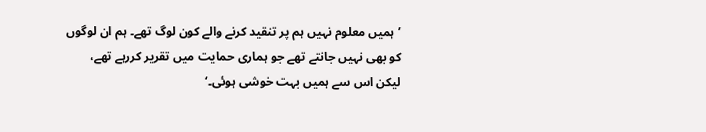’ہمیں معلوم نہیں ہم پر تنقید کرنے والے کون لوگ تھے۔ ہم ان لوگوں کو بھی نہیں جانتے تھے جو ہماری حمایت میں تقریر کررہے تھے، لیکن اس سے ہمیں بہت خوشی ہوئی۔‘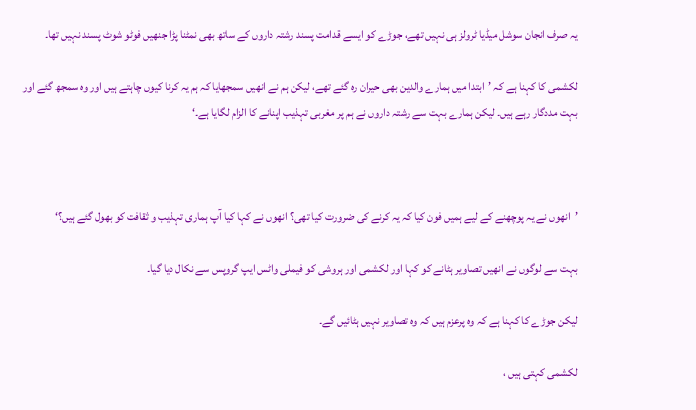یہ صرف انجان سوشل میڈیا ٹرولز ہی نہیں تھے، جوڑے کو ایسے قدامت پسند رشتہ داروں کے ساتھ بھی نمٹنا پڑا جنھیں فوٹو شوٹ پسند نہیں تھا۔

لکشمی کا کہنا ہے کہ ’ابتدا میں ہمارے والدین بھی حیران رہ گئے تھے، لیکن ہم نے انھیں سمجھایا کہ ہم یہ کرنا کیوں چاہتے ہیں اور وہ سمجھ گئے اور بہت مددگار رہے ہیں۔ لیکن ہمارے بہت سے رشتہ داروں نے ہم پر مغربی تہذیب اپنانے کا الزام لگایا ہے۔‘



’انھوں نے یہ پوچھنے کے لیے ہمیں فون کیا کہ یہ کرنے کی ضرورت کیا تھی؟ انھوں نے کہا کیا آپ ہماری تہذیب و ثقافت کو بھول گئے ہیں؟‘

بہت سے لوگوں نے انھیں تصاویر ہٹانے کو کہا اور لکشمی اور ہروشی کو فیملی واٹس ایپ گروپس سے نکال دیا گیا۔

لیکن جوڑے کا کہنا ہے کہ وہ پرعزم ہیں کہ وہ تصاویر نہیں ہٹائیں گے۔

لکشمی کہتی ہیں ،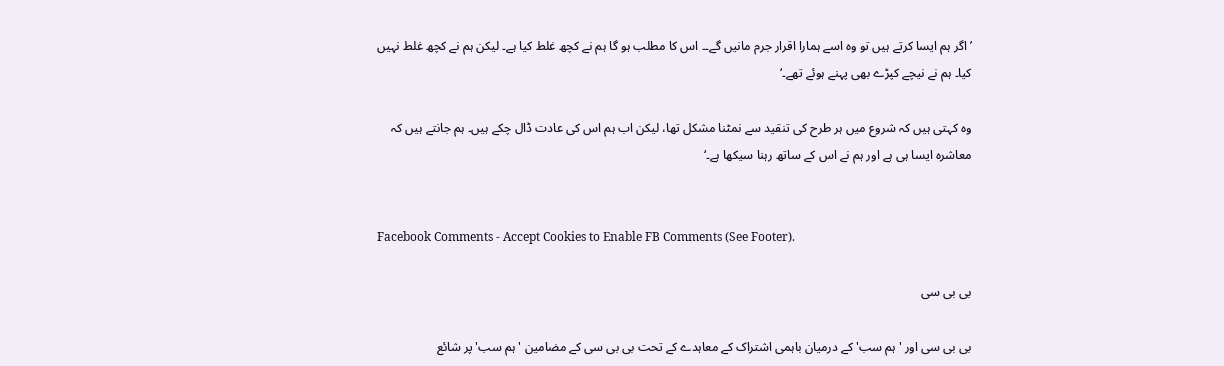’اگر ہم ایسا کرتے ہیں تو وہ اسے ہمارا اقرار جرم مانیں گے۔۔ اس کا مطلب ہو گا ہم نے کچھ غلط کیا ہے۔ لیکن ہم نے کچھ غلط نہیں کیا۔ ہم نے نیچے کپڑے بھی پہنے ہوئے تھے۔‘

وہ کہتی ہیں کہ شروع میں ہر طرح کی تنقید سے نمٹنا مشکل تھا، لیکن اب ہم اس کی عادت ڈال چکے ہیں۔ ہم جانتے ہیں کہ معاشرہ ایسا ہی ہے اور ہم نے اس کے ساتھ رہنا سیکھا ہے۔‘


Facebook Comments - Accept Cookies to Enable FB Comments (See Footer).

بی بی سی

بی بی سی اور 'ہم سب' کے درمیان باہمی اشتراک کے معاہدے کے تحت بی بی سی کے مضامین 'ہم سب' پر شائع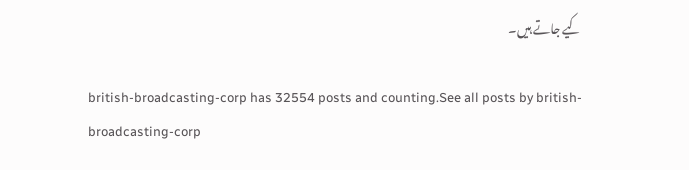کیے جاتے ہیں۔

british-broadcasting-corp has 32554 posts and counting.See all posts by british-broadcasting-corp